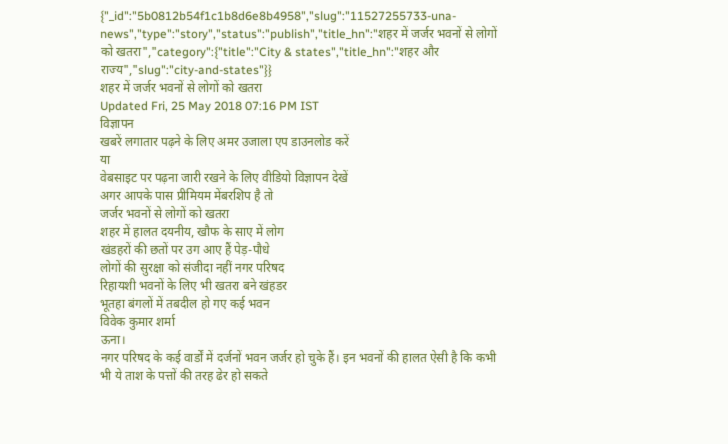{"_id":"5b0812b54f1c1b8d6e8b4958","slug":"11527255733-una-news","type":"story","status":"publish","title_hn":"शहर में जर्जर भवनों से लोगों को खतरा","category":{"title":"City & states","title_hn":"शहर और राज्य","slug":"city-and-states"}}
शहर में जर्जर भवनों से लोगों को खतरा
Updated Fri, 25 May 2018 07:16 PM IST
विज्ञापन
खबरें लगातार पढ़ने के लिए अमर उजाला एप डाउनलोड करें
या
वेबसाइट पर पढ़ना जारी रखने के लिए वीडियो विज्ञापन देखें
अगर आपके पास प्रीमियम मेंबरशिप है तो
जर्जर भवनों से लोगों को खतरा
शहर में हालत दयनीय, खौफ के साए में लोग
खंडहरों की छतों पर उग आए हैं पेड़-पौधे
लोगों की सुरक्षा को संजीदा नहीं नगर परिषद
रिहायशी भवनों के लिए भी खतरा बने खंहडर
भूतहा बंगलों में तबदील हो गए कई भवन
विवेक कुमार शर्मा
ऊना।
नगर परिषद के कई वार्डों में दर्जनों भवन जर्जर हो चुके हैं। इन भवनों की हालत ऐसी है कि कभी भी ये ताश के पत्तों की तरह ढेर हो सकते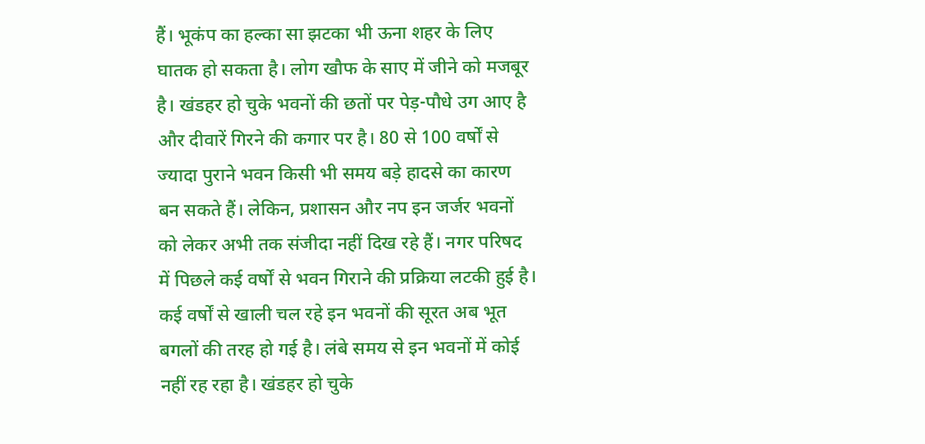हैं। भूकंप का हल्का सा झटका भी ऊना शहर के लिए घातक हो सकता है। लोग खौफ के साए में जीने को मजबूर है। खंडहर हो चुके भवनों की छतों पर पेड़-पौधे उग आए है और दीवारें गिरने की कगार पर है। 80 से 100 वर्षों से ज्यादा पुराने भवन किसी भी समय बड़े हादसे का कारण बन सकते हैं। लेकिन, प्रशासन और नप इन जर्जर भवनों को लेकर अभी तक संजीदा नहीं दिख रहे हैं। नगर परिषद में पिछले कई वर्षों से भवन गिराने की प्रक्रिया लटकी हुई है। कई वर्षों से खाली चल रहे इन भवनों की सूरत अब भूत बगलों की तरह हो गई है। लंबे समय से इन भवनों में कोई नहीं रह रहा है। खंडहर हो चुके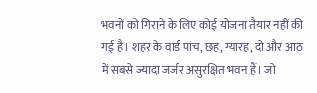भवनों को गिराने के लिए कोई योजना तैयार नहीं की गई है। शहर के वार्ड पांच, छह, ग्यारह, दो और आठ में सबसे ज्यादा जर्जर असुरक्षित भवन हैं। जो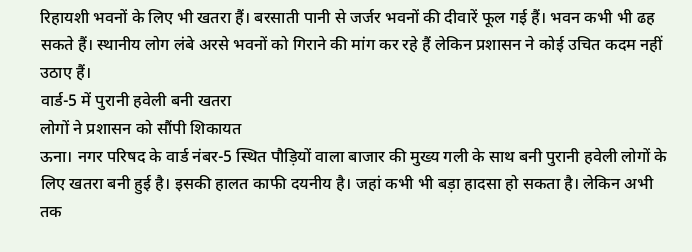रिहायशी भवनों के लिए भी खतरा हैं। बरसाती पानी से जर्जर भवनों की दीवारें फूल गई हैं। भवन कभी भी ढह सकते हैं। स्थानीय लोग लंबे अरसे भवनों को गिराने की मांग कर रहे हैं लेकिन प्रशासन ने कोई उचित कदम नहीं उठाए हैं।
वार्ड-5 में पुरानी हवेली बनी खतरा
लोगों ने प्रशासन को सौंपी शिकायत
ऊना। नगर परिषद के वार्ड नंबर-5 स्थित पौड़ियों वाला बाजार की मुख्य गली के साथ बनी पुरानी हवेली लोगों के लिए खतरा बनी हुई है। इसकी हालत काफी दयनीय है। जहां कभी भी बड़ा हादसा हो सकता है। लेकिन अभी तक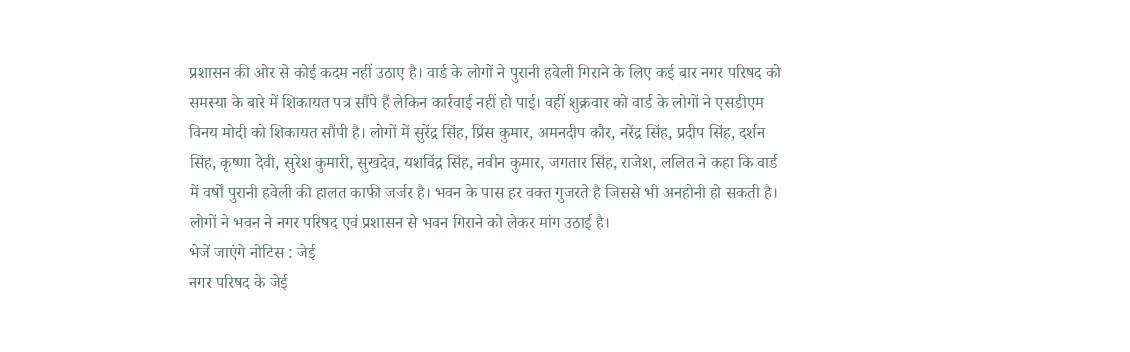प्रशासन की ओर से कोई कदम नहीं उठाए है। वार्ड के लोगों ने पुरानी हवेली गिराने के लिए कई बार नगर परिषद को समस्या के बारे में शिकायत पत्र सौंपे हैं लेकिन कार्रवाई नहीं हो पाई। वहीं शुक्रवार को वार्ड के लोगों ने एसडीएम विनय मोदी को शिकायत सौंपी है। लोगों में सुरेंद्र सिंह, प्रिंस कुमार, अमनदीप कौर, नरेंद्र सिंह, प्रदीप सिंह, दर्शन सिंह, कृष्णा देवी, सुरेश कुमारी, सुखदेव, यशविंद्र सिंह, नवीन कुमार, जगतार सिंह, राजेश, ललित ने कहा कि वार्ड में वर्षों पुरानी हवेली की हालत काफी जर्जर है। भवन के पास हर वक्त गुजरते है जिससे भी अनहोनी हो सकती है। लोगों ने भवन ने नगर परिषद एवं प्रशासन से भवन गिराने को लेकर मांग उठाई है।
भेजें जाएंगे नोटिस : जेई
नगर परिषद के जेई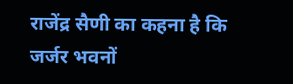राजेंद्र सैणी का कहना है कि जर्जर भवनों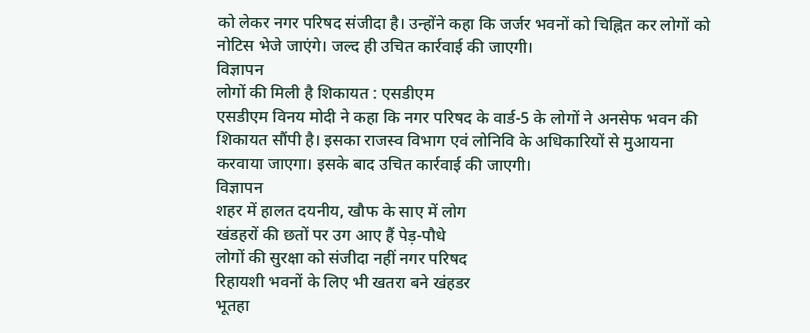को लेकर नगर परिषद संजीदा है। उन्होंने कहा कि जर्जर भवनों को चिह्नित कर लोगों को नोटिस भेजे जाएंगे। जल्द ही उचित कार्रवाई की जाएगी।
विज्ञापन
लोगों की मिली है शिकायत : एसडीएम
एसडीएम विनय मोदी ने कहा कि नगर परिषद के वार्ड-5 के लोगों ने अनसेफ भवन की शिकायत सौंपी है। इसका राजस्व विभाग एवं लोनिवि के अधिकारियों से मुआयना करवाया जाएगा। इसके बाद उचित कार्रवाई की जाएगी।
विज्ञापन
शहर में हालत दयनीय, खौफ के साए में लोग
खंडहरों की छतों पर उग आए हैं पेड़-पौधे
लोगों की सुरक्षा को संजीदा नहीं नगर परिषद
रिहायशी भवनों के लिए भी खतरा बने खंहडर
भूतहा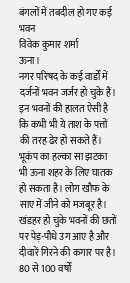बंगलों में तबदील हो गए कई भवन
विवेक कुमार शर्मा
ऊना।
नगर परिषद के कई वार्डों में दर्जनों भवन जर्जर हो चुके हैं। इन भवनों की हालत ऐसी है कि कभी भी ये ताश के पत्तों की तरह ढेर हो सकते हैं। भूकंप का हल्का सा झटका भी ऊना शहर के लिए घातक हो सकता है। लोग खौफ के साए में जीने को मजबूर है। खंडहर हो चुके भवनों की छतों पर पेड़-पौधे उग आए है और दीवारें गिरने की कगार पर है। 80 से 100 वर्षों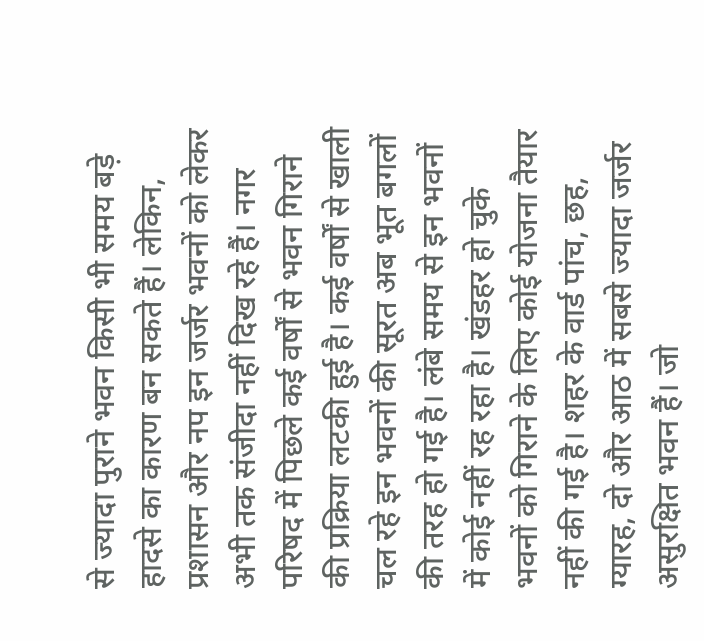से ज्यादा पुराने भवन किसी भी समय बड़े हादसे का कारण बन सकते हैं। लेकिन, प्रशासन और नप इन जर्जर भवनों को लेकर अभी तक संजीदा नहीं दिख रहे हैं। नगर परिषद में पिछले कई वर्षों से भवन गिराने की प्रक्रिया लटकी हुई है। कई वर्षों से खाली चल रहे इन भवनों की सूरत अब भूत बगलों की तरह हो गई है। लंबे समय से इन भवनों में कोई नहीं रह रहा है। खंडहर हो चुके भवनों को गिराने के लिए कोई योजना तैयार नहीं की गई है। शहर के वार्ड पांच, छह, ग्यारह, दो और आठ में सबसे ज्यादा जर्जर असुरक्षित भवन हैं। जो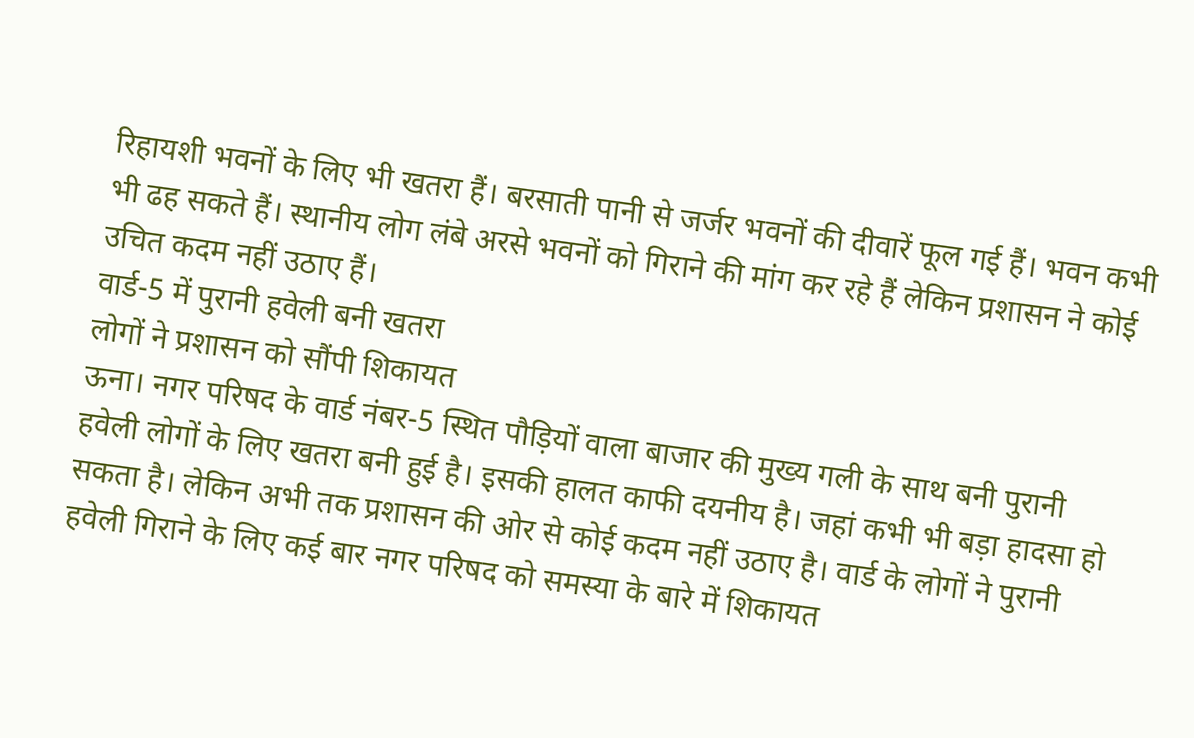रिहायशी भवनों के लिए भी खतरा हैं। बरसाती पानी से जर्जर भवनों की दीवारें फूल गई हैं। भवन कभी भी ढह सकते हैं। स्थानीय लोग लंबे अरसे भवनों को गिराने की मांग कर रहे हैं लेकिन प्रशासन ने कोई उचित कदम नहीं उठाए हैं।
वार्ड-5 में पुरानी हवेली बनी खतरा
लोगों ने प्रशासन को सौंपी शिकायत
ऊना। नगर परिषद के वार्ड नंबर-5 स्थित पौड़ियों वाला बाजार की मुख्य गली के साथ बनी पुरानी हवेली लोगों के लिए खतरा बनी हुई है। इसकी हालत काफी दयनीय है। जहां कभी भी बड़ा हादसा हो सकता है। लेकिन अभी तक प्रशासन की ओर से कोई कदम नहीं उठाए है। वार्ड के लोगों ने पुरानी हवेली गिराने के लिए कई बार नगर परिषद को समस्या के बारे में शिकायत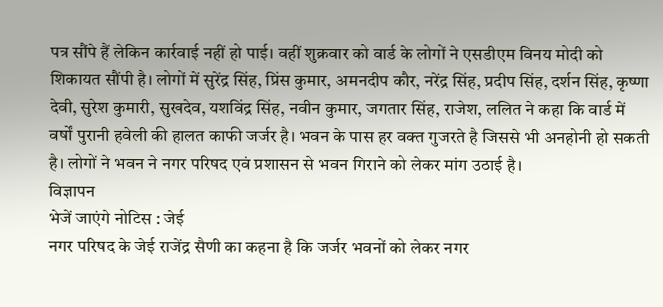पत्र सौंपे हैं लेकिन कार्रवाई नहीं हो पाई। वहीं शुक्रवार को वार्ड के लोगों ने एसडीएम विनय मोदी को शिकायत सौंपी है। लोगों में सुरेंद्र सिंह, प्रिंस कुमार, अमनदीप कौर, नरेंद्र सिंह, प्रदीप सिंह, दर्शन सिंह, कृष्णा देवी, सुरेश कुमारी, सुखदेव, यशविंद्र सिंह, नवीन कुमार, जगतार सिंह, राजेश, ललित ने कहा कि वार्ड में वर्षों पुरानी हवेली की हालत काफी जर्जर है। भवन के पास हर वक्त गुजरते है जिससे भी अनहोनी हो सकती है। लोगों ने भवन ने नगर परिषद एवं प्रशासन से भवन गिराने को लेकर मांग उठाई है।
विज्ञापन
भेजें जाएंगे नोटिस : जेई
नगर परिषद के जेई राजेंद्र सैणी का कहना है कि जर्जर भवनों को लेकर नगर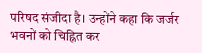परिषद संजीदा है। उन्होंने कहा कि जर्जर भवनों को चिह्नित कर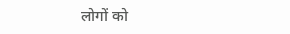लोगों को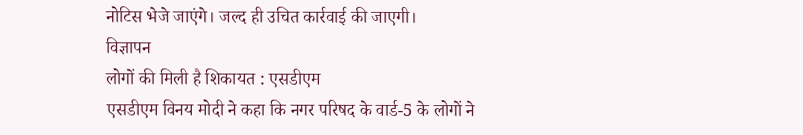नोटिस भेजे जाएंगे। जल्द ही उचित कार्रवाई की जाएगी।
विज्ञापन
लोगों की मिली है शिकायत : एसडीएम
एसडीएम विनय मोदी ने कहा कि नगर परिषद के वार्ड-5 के लोगों ने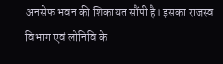अनसेफ भवन की शिकायत सौंपी है। इसका राजस्व विभाग एवं लोनिवि के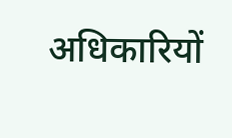अधिकारियों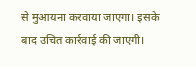से मुआयना करवाया जाएगा। इसके बाद उचित कार्रवाई की जाएगी।